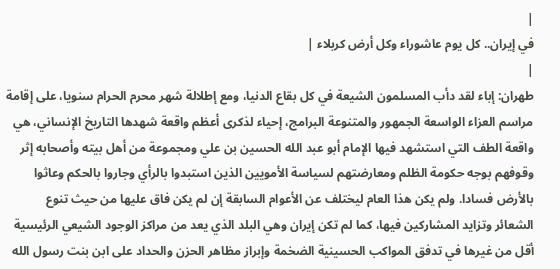|
في إيران.. كل يوم عاشوراء وكل أرض كربلاء |
|
طهران: إباء لقد دأب المسلمون الشيعة في كل بقاع الدنيا، ومع إطلالة شهر محرم الحرام سنويا، على إقامة مراسم العزاء الواسعة الجمهور والمتنوعة البرامج، إحياء لذكرى أعظم واقعة شهدها التاريخ الإنساني، هي واقعة الطف التي استشهد فيها الإمام أبو عبد الله الحسين بن علي ومجموعة من أهل بيته وأصحابه إثر وقوفهم بوجه حكومة الظلم ومعارضتهم لسياسة الأمويين الذين استبدوا بالرأي وجاروا بالحكم وعاثوا بالأرض فسادا. ولم يكن هذا العام ليختلف عن الأعوام السابقة إن لم يكن فاق عليها من حيث تنوع الشعائر وتزايد المشاركين فيها، كما لم تكن إيران وهي البلد الذي يعد من مراكز الوجود الشيعي الرئيسية أقل من غيرها في تدفق المواكب الحسينية الضخمة وإبراز مظاهر الحزن والحداد على ابن بنت رسول الله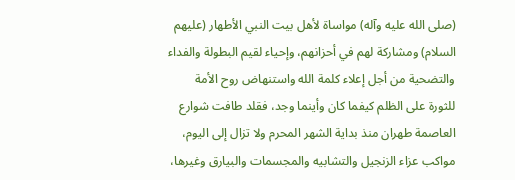(صلى الله عليه وآله) مواساة لأهل بيت النبي الأطهار (عليهم السلام) ومشاركة لهم في أحزانهم، وإحياء لقيم البطولة والفداء والتضحية من أجل إعلاء كلمة الله واستنهاض روح الأمة للثورة على الظلم كيفما كان وأينما وجد، فقلد طافت شوارع العاصمة طهران منذ بداية الشهر المحرم ولا تزال إلى اليوم، مواكب عزاء الزنجيل والتشابيه والمجسمات والبيارق وغيرها،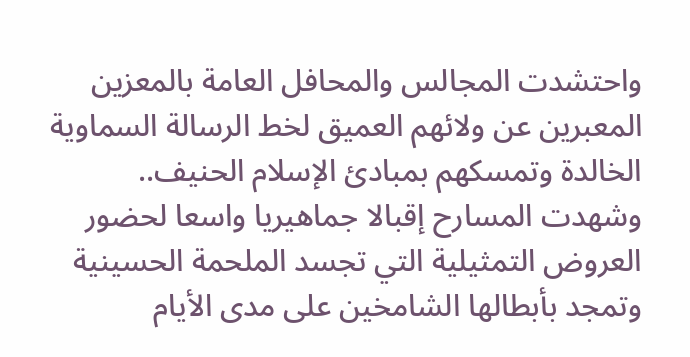واحتشدت المجالس والمحافل العامة بالمعزين المعبرين عن ولائهم العميق لخط الرسالة السماوية الخالدة وتمسكهم بمبادئ الإسلام الحنيف.. وشهدت المسارح إقبالا جماهيريا واسعا لحضور العروض التمثيلية التي تجسد الملحمة الحسينية وتمجد بأبطالها الشامخين على مدى الأيام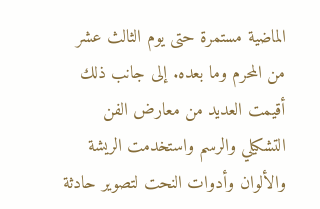الماضية مستمرة حتى يوم الثالث عشر من المحرم وما بعده. إلى جانب ذلك أقيمت العديد من معارض الفن التشكيلي والرسم واستخدمت الريشة والألوان وأدوات النحت لتصوير حادثة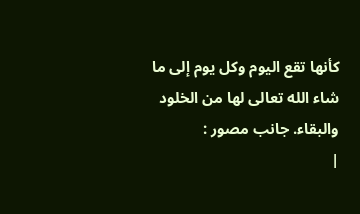كأنها تقع اليوم وكل يوم إلى ما شاء الله تعالى لها من الخلود والبقاء. جانب مصور :
|